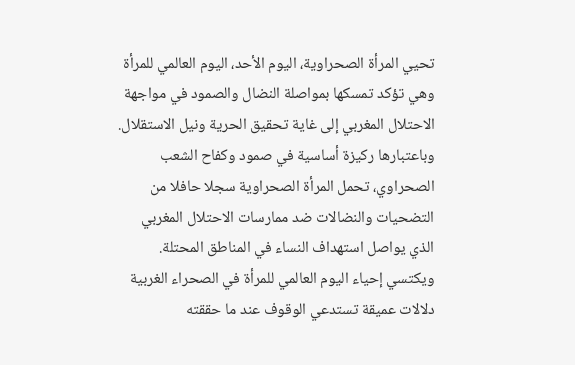تحيي المرأة الصحراوية، اليوم الأحد، اليوم العالمي للمرأة وهي تؤكد تمسكها بمواصلة النضال والصمود في مواجهة الاحتلال المغربي إلى غاية تحقيق الحرية ونيل الاستقلال.
وباعتبارها ركيزة أساسية في صمود وكفاح الشعب الصحراوي، تحمل المرأة الصحراوية سجلا حافلا من التضحيات والنضالات ضد ممارسات الاحتلال المغربي الذي يواصل استهداف النساء في المناطق المحتلة.
ويكتسي إحياء اليوم العالمي للمرأة في الصحراء الغربية دلالات عميقة تستدعي الوقوف عند ما حققته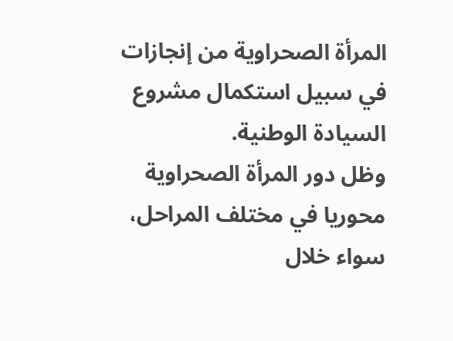المرأة الصحراوية من إنجازات في سبيل استكمال مشروع السيادة الوطنية.
وظل دور المرأة الصحراوية محوريا في مختلف المراحل، سواء خلال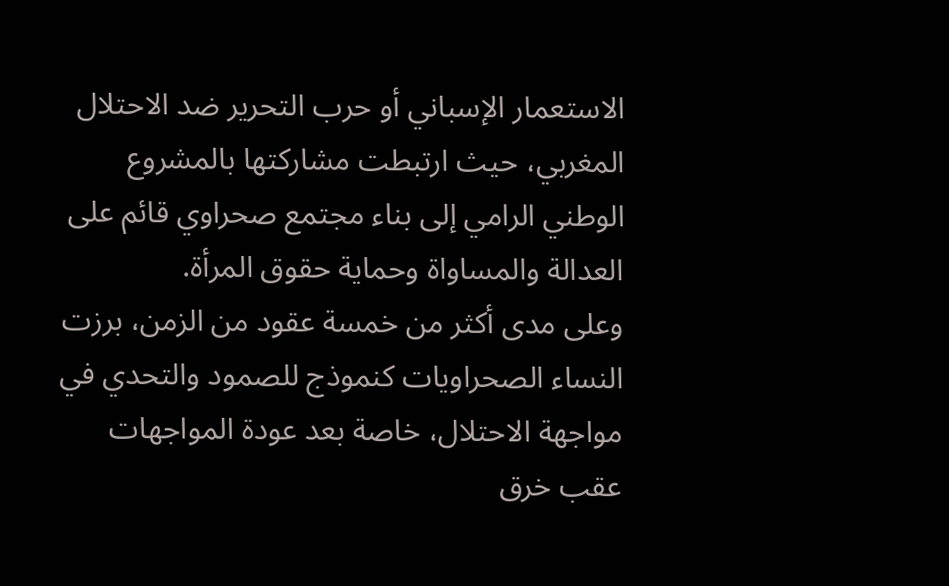الاستعمار الإسباني أو حرب التحرير ضد الاحتلال المغربي، حيث ارتبطت مشاركتها بالمشروع الوطني الرامي إلى بناء مجتمع صحراوي قائم على العدالة والمساواة وحماية حقوق المرأة.
وعلى مدى أكثر من خمسة عقود من الزمن، برزت النساء الصحراويات كنموذج للصمود والتحدي في مواجهة الاحتلال، خاصة بعد عودة المواجهات عقب خرق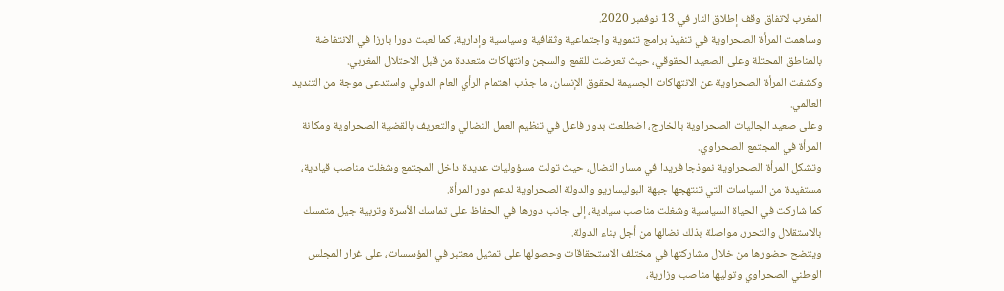المغرب لاتفاق وقف إطلاق النار في 13 نوفمبر 2020.
وساهمت المرأة الصحراوية في تنفيذ برامج تنموية واجتماعية وثقافية وسياسية وإدارية، كما لعبت دورا بارزا في الانتفاضة بالمناطق المحتلة وعلى الصعيد الحقوقي، حيث تعرضت للقمع والسجن وانتهاكات متعددة من قبل الاحتلال المغربي.
وكشفت المرأة الصحراوية عن الانتهاكات الجسيمة لحقوق الإنسان، ما جذب اهتمام الرأي العام الدولي واستدعى موجة من التنديد العالمي.
وعلى صعيد الجاليات الصحراوية بالخارج، اضطلعت بدور فاعل في تنظيم العمل النضالي والتعريف بالقضية الصحراوية ومكانة المرأة في المجتمع الصحراوي.
وتشكل المرأة الصحراوية نموذجا فريدا في مسار النضال، حيث تولت مسؤوليات عديدة داخل المجتمع وشغلت مناصب قيادية، مستفيدة من السياسات التي تنتهجها جبهة البوليساريو والدولة الصحراوية لدعم دور المرأة.
كما شاركت في الحياة السياسية وشغلت مناصب سيادية، إلى جانب دورها في الحفاظ على تماسك الأسرة وتربية جيل متمسك بالاستقلال والتحرر، مواصلة بذلك نضالها من أجل بناء الدولة.
ويتضح حضورها من خلال مشاركتها في مختلف الاستحقاقات وحصولها على تمثيل معتبر في المؤسسات، على غرار المجلس الوطني الصحراوي وتوليها مناصب وزارية،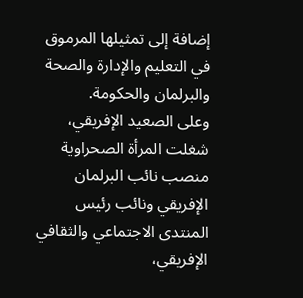إضافة إلى تمثيلها المرموق في التعليم والإدارة والصحة والبرلمان والحكومة.
وعلى الصعيد الإفريقي، شغلت المرأة الصحراوية منصب نائب البرلمان الإفريقي ونائب رئيس المنتدى الاجتماعي والثقافي الإفريقي،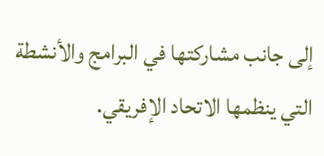إلى جانب مشاركتها في البرامج والأنشطة التي ينظمها الاتحاد الإفريقي.